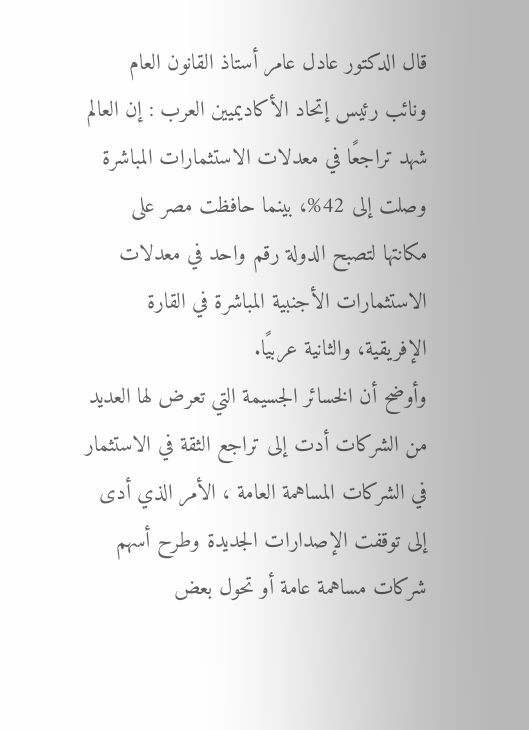قال الدكتور عادل عامر أستاذ القانون العام ونائب رئيس إتحاد الأكاديميين العرب : إن العالم شهد تراجعًا في معدلات الاستثمارات المباشرة وصلت إلى 42%، بينما حافظت مصر على مكانتها لتصبح الدولة رقم واحد في معدلات الاستثمارات الأجنبية المباشرة في القارة الإفريقية، والثانية عربيًا.
وأوضح أن الخسائر الجسيمة التي تعرض لها العديد من الشركات أدت إلى تراجع الثقة في الاستثمار في الشركات المساهمة العامة ، الأمر الذي أدى إلى توقفت الإصدارات الجديدة وطرح أسهم شركات مساهمة عامة أو تحول بعض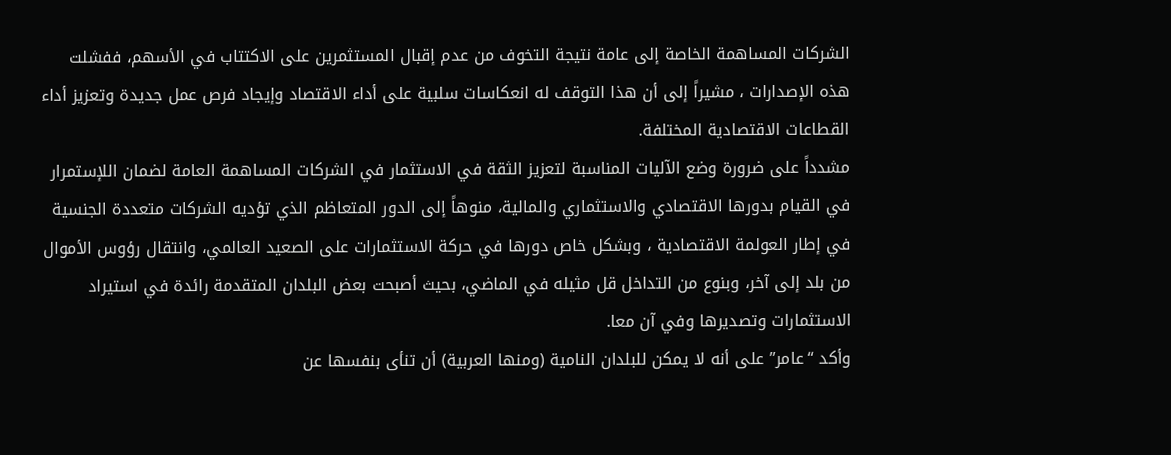الشركات المساهمة الخاصة إلى عامة نتيجة التخوف من عدم إقبال المستثمرين على الاكتتاب في الأسهم، ففشلت هذه الإصدارات ، مشيراً إلى أن هذا التوقف له انعكاسات سلبية على أداء الاقتصاد وإيجاد فرص عمل جديدة وتعزيز أداء القطاعات الاقتصادية المختلفة.
مشدداً على ضرورة وضع الآليات المناسبة لتعزيز الثقة في الاستثمار في الشركات المساهمة العامة لضمان اللإستمرار في القيام بدورها الاقتصادي والاستثماري والمالية، منوهاً إلى الدور المتعاظم الذي تؤديه الشركات متعددة الجنسية في إطار العولمة الاقتصادية ، وبشكل خاص دورها في حركة الاستثمارات على الصعيد العالمي، وانتقال رؤوس الأموال من بلد إلى آخر، وبنوع من التداخل قل مثيله في الماضي، بحيث أصبحت بعض البلدان المتقدمة رائدة في استيراد الاستثمارات وتصديرها وفي آن معا.
وأكد “عامر” على أنه لا يمكن للبلدان النامية (ومنها العربية) أن تنأى بنفسها عن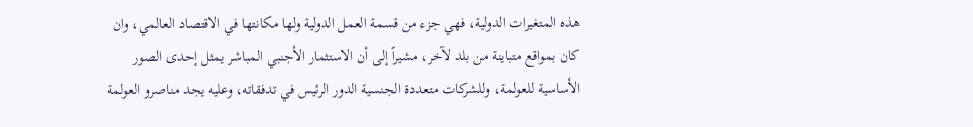هذه المتغيرات الدولية، فهي جزء من قسمة العمل الدولية ولها مكانتها في الاقتصاد العالمي، وان كان بمواقع متباينة من بلد لآخر، مشيراً إلى أن الاستثمار الأجنبي المباشر يمثل إحدى الصور الأساسية للعولمة، وللشركات متعددة الجنسية الدور الرئيس في تدفقاته، وعليه يجد مناصرو العولمة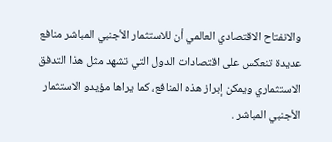والانفتاح الاقتصادي العالمي أن للاستثمار الأجنبي المباشر منافع عديدة تنعكس على اقتصادات الدول التي تشهد مثل هذا التدفق الاستثماري ويمكن إبراز هذه المنافع، كما يراها مؤيدو الاستثمار الأجنبي المباشر .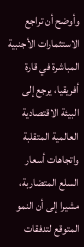وأوضح أن تراجع الاستثمارات الأجنبية المباشرة في قارة أفريقيا، يرجع إلى البيئة الاقتصادية العالمية المتقلبة واتجاهات أسعار السلع المتضاربة، مشيرا إلى أن النمو المتوقع لتدفقات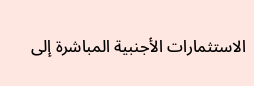الاستثمارات الأجنبية المباشرة إلى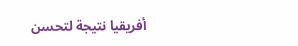أفريقيا نتيجة لتحسن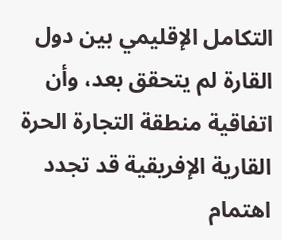التكامل الإقليمي بين دول القارة لم يتحقق بعد، وأن اتفاقية منطقة التجارة الحرة القارية الإفريقية قد تجدد اهتمام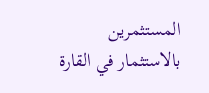المستثمرين بالاستثمار في القارة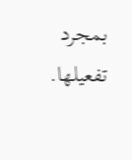بمجرد تفعيلها.